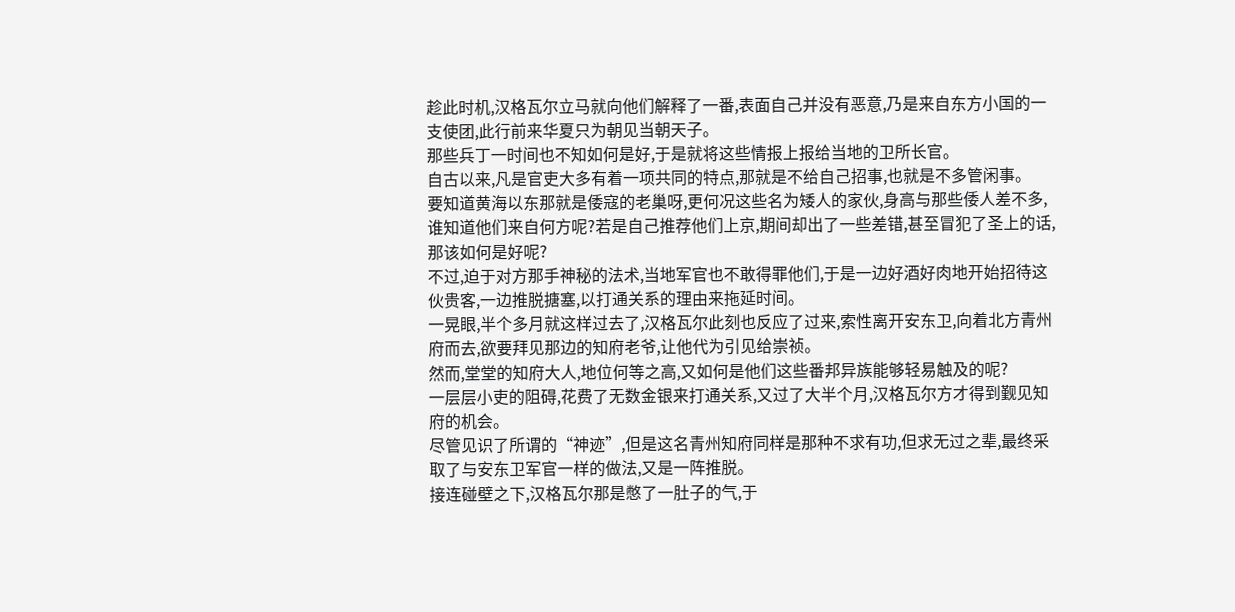趁此时机,汉格瓦尔立马就向他们解释了一番,表面自己并没有恶意,乃是来自东方小国的一支使团,此行前来华夏只为朝见当朝天子。
那些兵丁一时间也不知如何是好,于是就将这些情报上报给当地的卫所长官。
自古以来,凡是官吏大多有着一项共同的特点,那就是不给自己招事,也就是不多管闲事。
要知道黄海以东那就是倭寇的老巢呀,更何况这些名为矮人的家伙,身高与那些倭人差不多,谁知道他们来自何方呢?若是自己推荐他们上京,期间却出了一些差错,甚至冒犯了圣上的话,那该如何是好呢?
不过,迫于对方那手神秘的法术,当地军官也不敢得罪他们,于是一边好酒好肉地开始招待这伙贵客,一边推脱搪塞,以打通关系的理由来拖延时间。
一晃眼,半个多月就这样过去了,汉格瓦尔此刻也反应了过来,索性离开安东卫,向着北方青州府而去,欲要拜见那边的知府老爷,让他代为引见给崇祯。
然而,堂堂的知府大人,地位何等之高,又如何是他们这些番邦异族能够轻易触及的呢?
一层层小吏的阻碍,花费了无数金银来打通关系,又过了大半个月,汉格瓦尔方才得到觐见知府的机会。
尽管见识了所谓的“神迹”,但是这名青州知府同样是那种不求有功,但求无过之辈,最终采取了与安东卫军官一样的做法,又是一阵推脱。
接连碰壁之下,汉格瓦尔那是憋了一肚子的气,于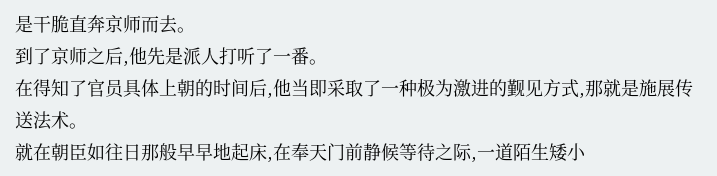是干脆直奔京师而去。
到了京师之后,他先是派人打听了一番。
在得知了官员具体上朝的时间后,他当即采取了一种极为激进的觐见方式,那就是施展传送法术。
就在朝臣如往日那般早早地起床,在奉天门前静候等待之际,一道陌生矮小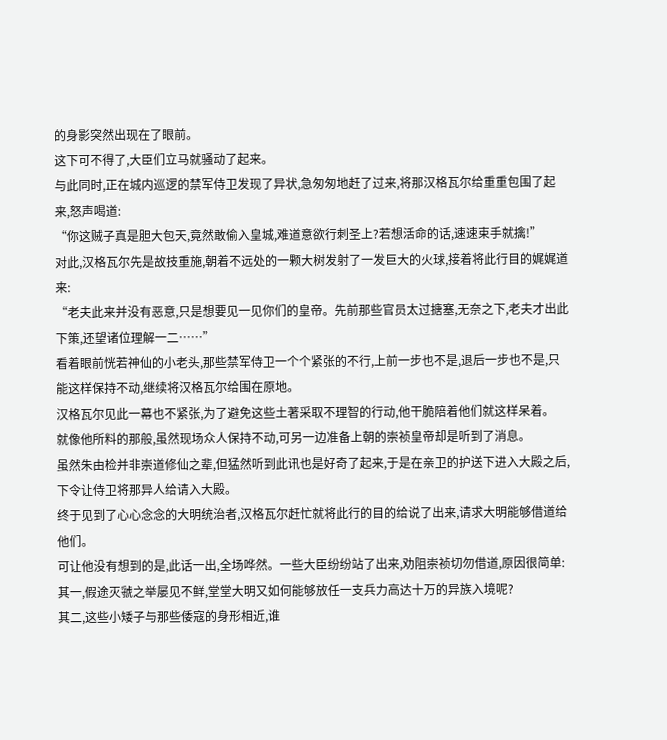的身影突然出现在了眼前。
这下可不得了,大臣们立马就骚动了起来。
与此同时,正在城内巡逻的禁军侍卫发现了异状,急匆匆地赶了过来,将那汉格瓦尔给重重包围了起来,怒声喝道:
“你这贼子真是胆大包天,竟然敢偷入皇城,难道意欲行刺圣上?若想活命的话,速速束手就擒!”
对此,汉格瓦尔先是故技重施,朝着不远处的一颗大树发射了一发巨大的火球,接着将此行目的娓娓道来:
“老夫此来并没有恶意,只是想要见一见你们的皇帝。先前那些官员太过搪塞,无奈之下,老夫才出此下策,还望诸位理解一二……”
看着眼前恍若神仙的小老头,那些禁军侍卫一个个紧张的不行,上前一步也不是,退后一步也不是,只能这样保持不动,继续将汉格瓦尔给围在原地。
汉格瓦尔见此一幕也不紧张,为了避免这些土著采取不理智的行动,他干脆陪着他们就这样呆着。
就像他所料的那般,虽然现场众人保持不动,可另一边准备上朝的崇祯皇帝却是听到了消息。
虽然朱由检并非崇道修仙之辈,但猛然听到此讯也是好奇了起来,于是在亲卫的护送下进入大殿之后,下令让侍卫将那异人给请入大殿。
终于见到了心心念念的大明统治者,汉格瓦尔赶忙就将此行的目的给说了出来,请求大明能够借道给他们。
可让他没有想到的是,此话一出,全场哗然。一些大臣纷纷站了出来,劝阻崇祯切勿借道,原因很简单:
其一,假途灭虢之举屡见不鲜,堂堂大明又如何能够放任一支兵力高达十万的异族入境呢?
其二,这些小矮子与那些倭寇的身形相近,谁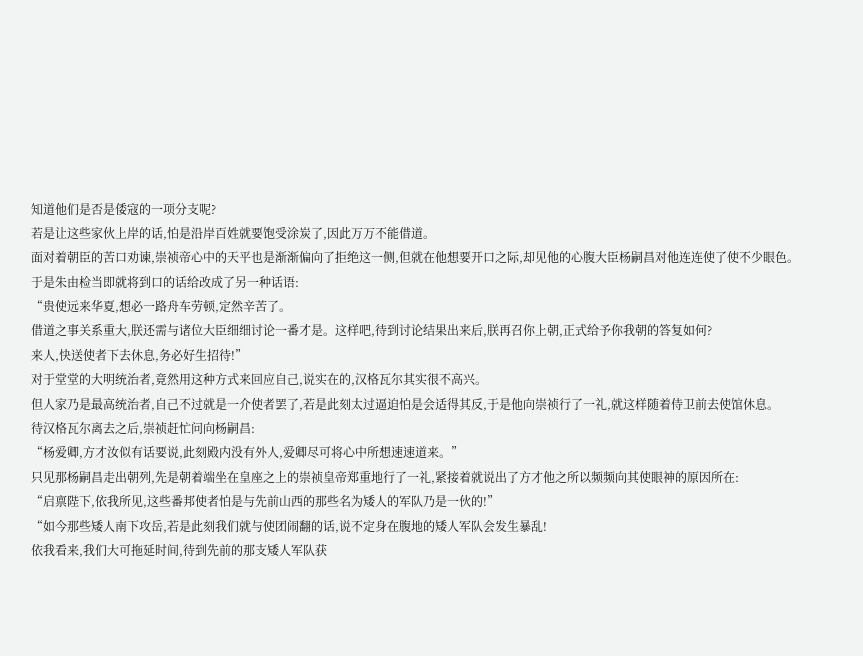知道他们是否是倭寇的一项分支呢?
若是让这些家伙上岸的话,怕是沿岸百姓就要饱受涂炭了,因此万万不能借道。
面对着朝臣的苦口劝谏,崇祯帝心中的天平也是渐渐偏向了拒绝这一侧,但就在他想要开口之际,却见他的心腹大臣杨嗣昌对他连连使了使不少眼色。
于是朱由检当即就将到口的话给改成了另一种话语:
“贵使远来华夏,想必一路舟车劳顿,定然辛苦了。
借道之事关系重大,朕还需与诸位大臣细细讨论一番才是。这样吧,待到讨论结果出来后,朕再召你上朝,正式给予你我朝的答复如何?
来人,快送使者下去休息,务必好生招待!”
对于堂堂的大明统治者,竟然用这种方式来回应自己,说实在的,汉格瓦尔其实很不高兴。
但人家乃是最高统治者,自己不过就是一介使者罢了,若是此刻太过逼迫怕是会适得其反,于是他向崇祯行了一礼,就这样随着侍卫前去使馆休息。
待汉格瓦尔离去之后,崇祯赶忙问向杨嗣昌:
“杨爱卿,方才汝似有话要说,此刻殿内没有外人,爱卿尽可将心中所想速速道来。”
只见那杨嗣昌走出朝列,先是朝着端坐在皇座之上的崇祯皇帝郑重地行了一礼,紧接着就说出了方才他之所以频频向其使眼神的原因所在:
“启禀陛下,依我所见,这些番邦使者怕是与先前山西的那些名为矮人的军队乃是一伙的!”
“如今那些矮人南下攻岳,若是此刻我们就与使团闹翻的话,说不定身在腹地的矮人军队会发生暴乱!
依我看来,我们大可拖延时间,待到先前的那支矮人军队获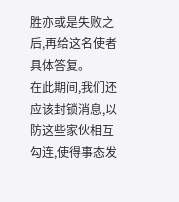胜亦或是失败之后,再给这名使者具体答复。
在此期间,我们还应该封锁消息,以防这些家伙相互勾连,使得事态发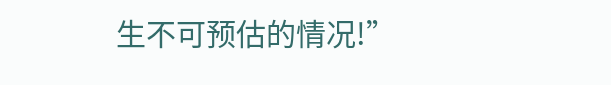生不可预估的情况!”